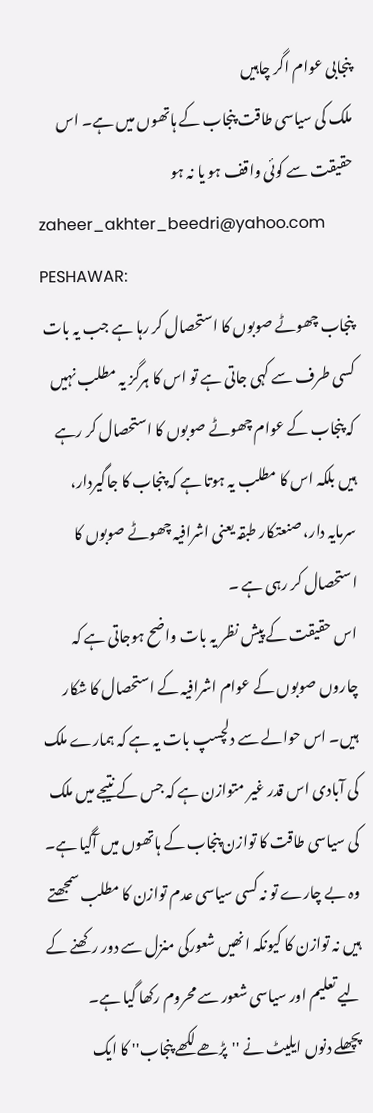پنجابی عوام اگر چاہیں
ملک کی سیاسی طاقت پنجاب کے ہاتھوں میں ہے۔ اس حقیقت سے کوئی واقف ہو یا نہ ہو
zaheer_akhter_beedri@yahoo.com
PESHAWAR:
پنجاب چھوٹے صوبوں کا استحصال کر رہا ہے جب یہ بات کسی طرف سے کہی جاتی ہے تو اس کا ہرگز یہ مطلب نہیں کہ پنجاب کے عوام چھوٹے صوبوں کا استحصال کر رہے ہیں بلکہ اس کا مطلب یہ ہوتا ہے کہ پنجاب کا جاگیردار، سرمایہ دار، صنعتکار طبقہ یعنی اشرافیہ چھوٹے صوبوں کا استحصال کر رہی ہے ۔
اس حقیقت کے پیش نظر یہ بات واضح ہوجاتی ہے کہ چاروں صوبوں کے عوام اشرافیہ کے استحصال کا شکار ہیں۔ اس حوالے سے دلچسپ بات یہ ہے کہ ہمارے ملک کی آبادی اس قدر غیر متوازن ہے کہ جس کے نتیجے میں ملک کی سیاسی طاقت کا توازن پنجاب کے ہاتھوں میں آگیا ہے۔ وہ بے چارے تو نہ کسی سیاسی عدم توازن کا مطلب سمجھتے ہیں نہ توازن کا کیونکہ انھیں شعورکی منزل سے دور رکھنے کے لیے تعلیم اور سیاسی شعور سے محروم رکھا گیا ہے۔
پچھلے دنوں ایلیٹ نے ''پڑھے لکھے پنجاب'' کا ایک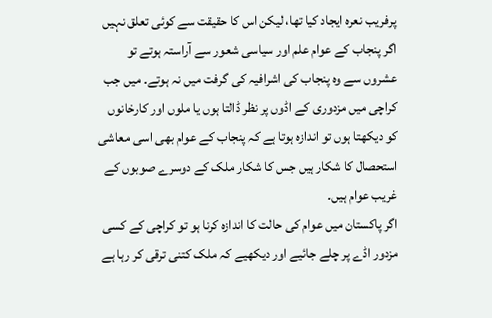پرفریب نعرہ ایجاد کیا تھا، لیکن اس کا حقیقت سے کوئی تعلق نہیں اگر پنجاب کے عوام علم اور سیاسی شعور سے آراستہ ہوتے تو عشروں سے وہ پنجاب کی اشرافیہ کی گرفت میں نہ ہوتے۔ میں جب کراچی میں مزدوری کے اڈوں پر نظر ڈالتا ہوں یا ملوں اور کارخانوں کو دیکھتا ہوں تو اندازہ ہوتا ہے کہ پنجاب کے عوام بھی اسی معاشی استحصال کا شکار ہیں جس کا شکار ملک کے دوسرے صوبوں کے غریب عوام ہیں۔
اگر پاکستان میں عوام کی حالت کا اندازہ کرنا ہو تو کراچی کے کسی مزدور اڈے پر چلے جائیے اور دیکھیے کہ ملک کتنی ترقی کر رہا ہے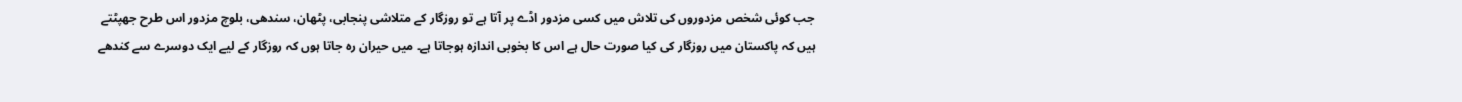جب کوئی شخص مزدوروں کی تلاش میں کسی مزدور اڈے پر آتا ہے تو روزگار کے متلاشی پنجابی، پٹھان، سندھی، بلوچ مزدور اس طرح جھپٹتے ہیں کہ پاکستان میں روزگار کی کیا صورت حال ہے اس کا بخوبی اندازہ ہوجاتا ہے۔ میں حیران رہ جاتا ہوں کہ روزگار کے لیے ایک دوسرے سے کندھے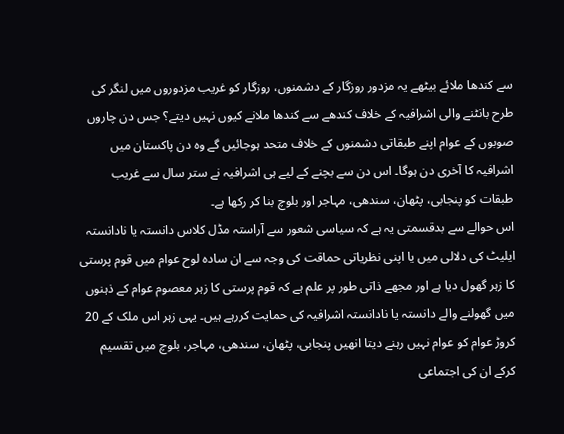سے کندھا ملائے بیٹھے یہ مزدور روزگار کے دشمنوں، روزگار کو غریب مزدوروں میں لنگر کی طرح بانٹنے والی اشرافیہ کے خلاف کندھے سے کندھا ملانے کیوں نہیں دیتے؟ جس دن چاروں صوبوں کے عوام اپنے طبقاتی دشمنوں کے خلاف متحد ہوجائیں گے وہ دن پاکستان میں اشرافیہ کا آخری دن ہوگا۔ اس دن سے بچنے کے لیے ہی اشرافیہ نے ستر سال سے غریب طبقات کو پنجابی، پٹھان، سندھی، مہاجر اور بلوچ بنا کر رکھا ہے۔
اس حوالے سے بدقسمتی یہ ہے کہ سیاسی شعور سے آراستہ مڈل کلاس دانستہ یا نادانستہ ایلیٹ کی دلالی میں یا اپنی نظریاتی حماقت کی وجہ سے ان سادہ لوح عوام میں قوم پرستی کا زہر گھول دیا ہے اور مجھے ذاتی طور پر علم ہے کہ قوم پرستی کا زہر معصوم عوام کے ذہنوں میں گھولنے والے دانستہ یا نادانستہ اشرافیہ کی حمایت کررہے ہیں۔ یہی زہر اس ملک کے 20 کروڑ عوام کو عوام نہیں رہنے دیتا انھیں پنجابی، پٹھان، سندھی، مہاجر، بلوچ میں تقسیم کرکے ان کی اجتماعی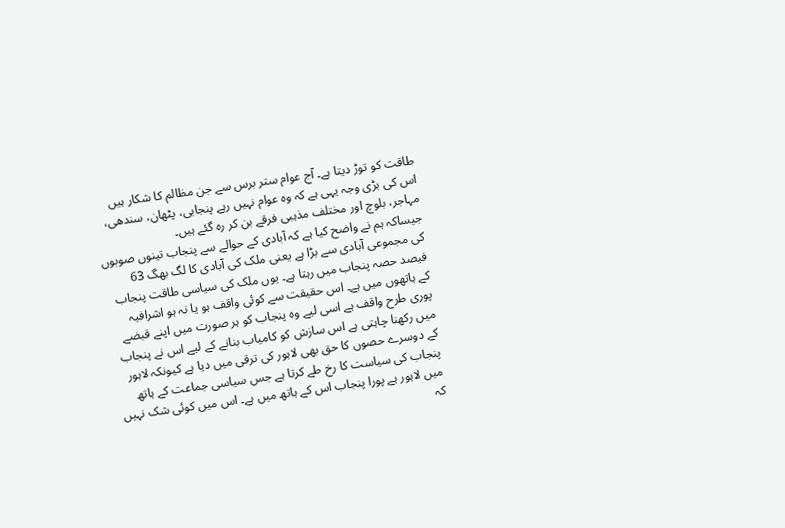طاقت کو توڑ دیتا ہے۔ آج عوام ستر برس سے جن مظالم کا شکار ہیں اس کی بڑی وجہ یہی ہے کہ وہ عوام نہیں رہے پنجابی، پٹھان، سندھی، مہاجر، بلوچ اور مختلف مذہبی فرقے بن کر رہ گئے ہیں۔
جیساکہ ہم نے واضح کیا ہے کہ آبادی کے حوالے سے پنجاب تینوں صوبوں کی مجموعی آبادی سے بڑا ہے یعنی ملک کی آبادی کا لگ بھگ 63 فیصد حصہ پنجاب میں رہتا ہے۔ یوں ملک کی سیاسی طاقت پنجاب کے ہاتھوں میں ہے۔ اس حقیقت سے کوئی واقف ہو یا نہ ہو اشرافیہ پوری طرح واقف ہے اسی لیے وہ پنجاب کو ہر صورت میں اپنے قبضے میں رکھنا چاہتی ہے اس سازش کو کامیاب بنانے کے لیے اس نے پنجاب کے دوسرے حصوں کا حق بھی لاہور کی ترقی میں دیا ہے کیونکہ لاہور پنجاب کی سیاست کا رخ طے کرتا ہے جس سیاسی جماعت کے ہاتھ میں لاہور ہے پورا پنجاب اس کے ہاتھ میں ہے۔ اس میں کوئی شک نہیں کہ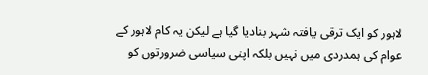لاہور کو ایک ترقی یافتہ شہر بنادیا گیا ہے لیکن یہ کام لاہور کے عوام کی ہمدردی میں نہیں بلکہ اپنی سیاسی ضرورتوں کو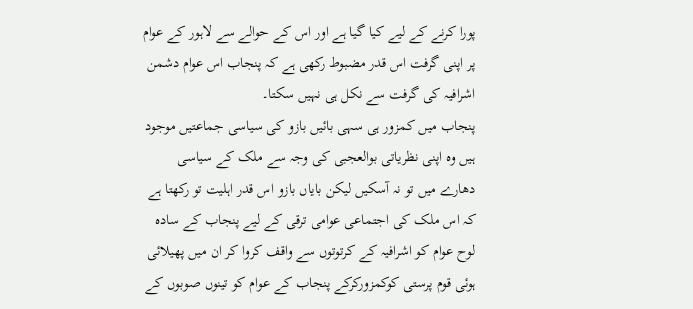پورا کرنے کے لیے کیا گیا ہے اور اس کے حوالے سے لاہور کے عوام پر اپنی گرفت اس قدر مضبوط رکھی ہے کہ پنجاب اس عوام دشمن اشرافیہ کی گرفت سے نکل ہی نہیں سکتا۔
پنجاب میں کمزور ہی سہی بائیں بازو کی سیاسی جماعتیں موجود ہیں وہ اپنی نظریاتی بوالعجبی کی وجہ سے ملک کے سیاسی دھارے میں تو نہ آسکیں لیکن بایاں بازو اس قدر اہلیت تو رکھتا ہے کہ اس ملک کی اجتماعی عوامی ترقی کے لیے پنجاب کے سادہ لوح عوام کو اشرافیہ کے کرتوتوں سے واقف کروا کر ان میں پھیلائی ہوئی قوم پرستی کوکمزورکرکے پنجاب کے عوام کو تینوں صوبوں کے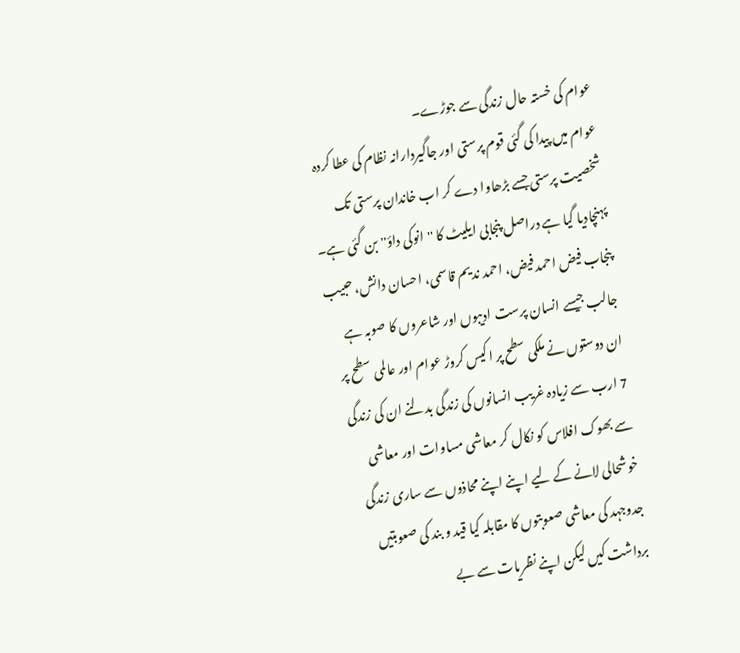عوام کی خستہ حال زندگی سے جوڑے۔
عوام میں پیدا کی گئی قوم پرستی اور جاگیردارانہ نظام کی عطا کردہ شخصیت پرستی جسے بڑھاوا دے کر اب خاندان پرستی تک پہنچادیا گیا ہے دراصل پنجابی ایلیٹ کا ''انوکی داؤ'' بن گئی ہے۔ پنجاب فیض احمد فیض، احمد ندیم قاسمی، احسان دانش، حبیب جالب جیسے انسان پرست ادیبوں اور شاعروں کا صوبہ ہے ان دوستوں نے ملکی سطح پر اکیس کروڑ عوام اور عالمی سطح پر 7 ارب سے زیادہ غریب انسانوں کی زندگی بدلنے ان کی زندگی سے بھوک افلاس کو نکال کر معاشی مساوات اور معاشی خوشحالی لانے کے لیے اپنے اپنے محاذوں سے ساری زندگی جدوجہد کی معاشی صعوبتوں کا مقابلہ کیا قید و بند کی صعوبتیں برداشت کیں لیکن اپنے نظریات سے بے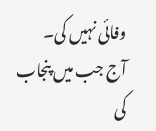وفائی نہیں کی۔
آج جب میں پنجاب کی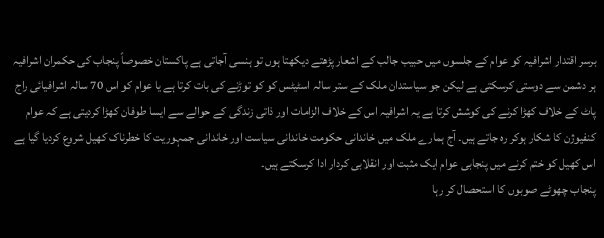برسر اقتدار اشرافیہ کو عوام کے جلسوں میں حبیب جالب کے اشعار پڑھتے دیکھتا ہوں تو ہنسی آجاتی ہے پاکستان خصوصاً پنجاب کی حکمران اشرافیہ ہر دشمن سے دوستی کرسکتی ہے لیکن جو سیاستدان ملک کے ستر سالہ اسٹیٹس کو کو توڑنے کی بات کرتا ہے یا عوام کو اس 70 سالہ اشرافیائی راج پاٹ کے خلاف کھڑا کرنے کی کوشش کرتا ہے یہ اشرافیہ اس کے خلاف الزامات اور ذاتی زندگی کے حوالے سے ایسا طوفان کھڑا کردیتی ہے کہ عوام کنفیوژن کا شکار ہوکر رہ جاتے ہیں۔ آج ہمارے ملک میں خاندانی حکومت خاندانی سیاست اور خاندانی جمہوریت کا خطرناک کھیل شروع کردیا گیا ہے اس کھیل کو ختم کرنے میں پنجابی عوام ایک مثبت اور انقلابی کردار ادا کرسکتے ہیں۔
پنجاب چھوٹے صوبوں کا استحصال کر رہا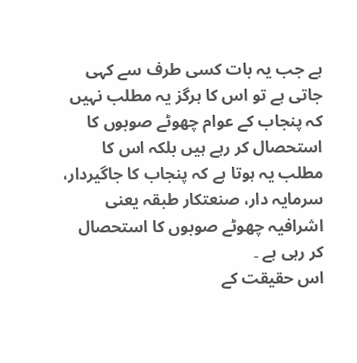ہے جب یہ بات کسی طرف سے کہی جاتی ہے تو اس کا ہرگز یہ مطلب نہیں کہ پنجاب کے عوام چھوٹے صوبوں کا استحصال کر رہے ہیں بلکہ اس کا مطلب یہ ہوتا ہے کہ پنجاب کا جاگیردار، سرمایہ دار، صنعتکار طبقہ یعنی اشرافیہ چھوٹے صوبوں کا استحصال کر رہی ہے ۔
اس حقیقت کے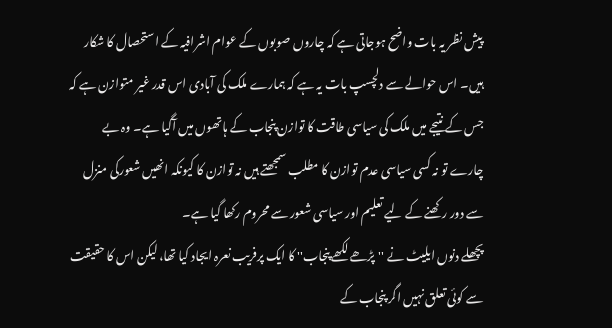پیش نظر یہ بات واضح ہوجاتی ہے کہ چاروں صوبوں کے عوام اشرافیہ کے استحصال کا شکار ہیں۔ اس حوالے سے دلچسپ بات یہ ہے کہ ہمارے ملک کی آبادی اس قدر غیر متوازن ہے کہ جس کے نتیجے میں ملک کی سیاسی طاقت کا توازن پنجاب کے ہاتھوں میں آگیا ہے۔ وہ بے چارے تو نہ کسی سیاسی عدم توازن کا مطلب سمجھتے ہیں نہ توازن کا کیونکہ انھیں شعورکی منزل سے دور رکھنے کے لیے تعلیم اور سیاسی شعور سے محروم رکھا گیا ہے۔
پچھلے دنوں ایلیٹ نے ''پڑھے لکھے پنجاب'' کا ایک پرفریب نعرہ ایجاد کیا تھا، لیکن اس کا حقیقت سے کوئی تعلق نہیں اگر پنجاب کے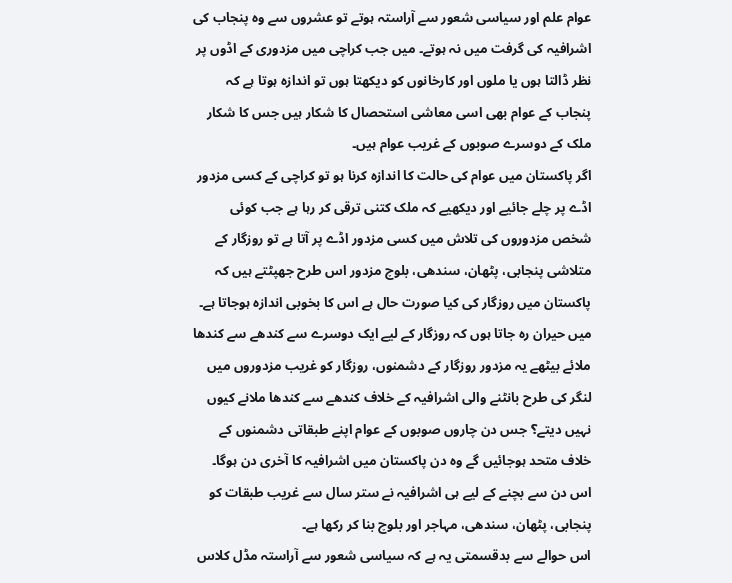عوام علم اور سیاسی شعور سے آراستہ ہوتے تو عشروں سے وہ پنجاب کی اشرافیہ کی گرفت میں نہ ہوتے۔ میں جب کراچی میں مزدوری کے اڈوں پر نظر ڈالتا ہوں یا ملوں اور کارخانوں کو دیکھتا ہوں تو اندازہ ہوتا ہے کہ پنجاب کے عوام بھی اسی معاشی استحصال کا شکار ہیں جس کا شکار ملک کے دوسرے صوبوں کے غریب عوام ہیں۔
اگر پاکستان میں عوام کی حالت کا اندازہ کرنا ہو تو کراچی کے کسی مزدور اڈے پر چلے جائیے اور دیکھیے کہ ملک کتنی ترقی کر رہا ہے جب کوئی شخص مزدوروں کی تلاش میں کسی مزدور اڈے پر آتا ہے تو روزگار کے متلاشی پنجابی، پٹھان، سندھی، بلوچ مزدور اس طرح جھپٹتے ہیں کہ پاکستان میں روزگار کی کیا صورت حال ہے اس کا بخوبی اندازہ ہوجاتا ہے۔ میں حیران رہ جاتا ہوں کہ روزگار کے لیے ایک دوسرے سے کندھے سے کندھا ملائے بیٹھے یہ مزدور روزگار کے دشمنوں، روزگار کو غریب مزدوروں میں لنگر کی طرح بانٹنے والی اشرافیہ کے خلاف کندھے سے کندھا ملانے کیوں نہیں دیتے؟ جس دن چاروں صوبوں کے عوام اپنے طبقاتی دشمنوں کے خلاف متحد ہوجائیں گے وہ دن پاکستان میں اشرافیہ کا آخری دن ہوگا۔ اس دن سے بچنے کے لیے ہی اشرافیہ نے ستر سال سے غریب طبقات کو پنجابی، پٹھان، سندھی، مہاجر اور بلوچ بنا کر رکھا ہے۔
اس حوالے سے بدقسمتی یہ ہے کہ سیاسی شعور سے آراستہ مڈل کلاس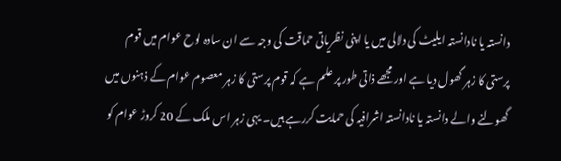دانستہ یا نادانستہ ایلیٹ کی دلالی میں یا اپنی نظریاتی حماقت کی وجہ سے ان سادہ لوح عوام میں قوم پرستی کا زہر گھول دیا ہے اور مجھے ذاتی طور پر علم ہے کہ قوم پرستی کا زہر معصوم عوام کے ذہنوں میں گھولنے والے دانستہ یا نادانستہ اشرافیہ کی حمایت کررہے ہیں۔ یہی زہر اس ملک کے 20 کروڑ عوام کو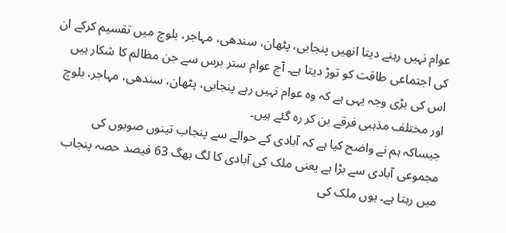عوام نہیں رہنے دیتا انھیں پنجابی، پٹھان، سندھی، مہاجر، بلوچ میں تقسیم کرکے ان کی اجتماعی طاقت کو توڑ دیتا ہے۔ آج عوام ستر برس سے جن مظالم کا شکار ہیں اس کی بڑی وجہ یہی ہے کہ وہ عوام نہیں رہے پنجابی، پٹھان، سندھی، مہاجر، بلوچ اور مختلف مذہبی فرقے بن کر رہ گئے ہیں۔
جیساکہ ہم نے واضح کیا ہے کہ آبادی کے حوالے سے پنجاب تینوں صوبوں کی مجموعی آبادی سے بڑا ہے یعنی ملک کی آبادی کا لگ بھگ 63 فیصد حصہ پنجاب میں رہتا ہے۔ یوں ملک کی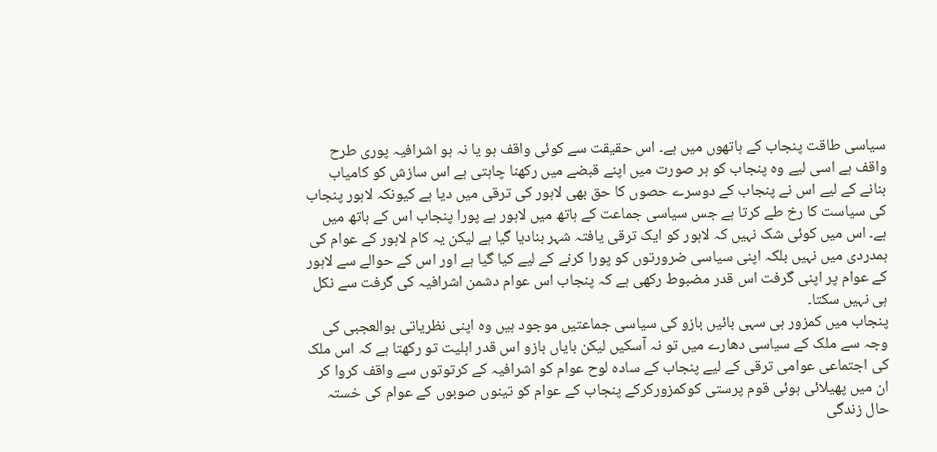سیاسی طاقت پنجاب کے ہاتھوں میں ہے۔ اس حقیقت سے کوئی واقف ہو یا نہ ہو اشرافیہ پوری طرح واقف ہے اسی لیے وہ پنجاب کو ہر صورت میں اپنے قبضے میں رکھنا چاہتی ہے اس سازش کو کامیاب بنانے کے لیے اس نے پنجاب کے دوسرے حصوں کا حق بھی لاہور کی ترقی میں دیا ہے کیونکہ لاہور پنجاب کی سیاست کا رخ طے کرتا ہے جس سیاسی جماعت کے ہاتھ میں لاہور ہے پورا پنجاب اس کے ہاتھ میں ہے۔ اس میں کوئی شک نہیں کہ لاہور کو ایک ترقی یافتہ شہر بنادیا گیا ہے لیکن یہ کام لاہور کے عوام کی ہمدردی میں نہیں بلکہ اپنی سیاسی ضرورتوں کو پورا کرنے کے لیے کیا گیا ہے اور اس کے حوالے سے لاہور کے عوام پر اپنی گرفت اس قدر مضبوط رکھی ہے کہ پنجاب اس عوام دشمن اشرافیہ کی گرفت سے نکل ہی نہیں سکتا۔
پنجاب میں کمزور ہی سہی بائیں بازو کی سیاسی جماعتیں موجود ہیں وہ اپنی نظریاتی بوالعجبی کی وجہ سے ملک کے سیاسی دھارے میں تو نہ آسکیں لیکن بایاں بازو اس قدر اہلیت تو رکھتا ہے کہ اس ملک کی اجتماعی عوامی ترقی کے لیے پنجاب کے سادہ لوح عوام کو اشرافیہ کے کرتوتوں سے واقف کروا کر ان میں پھیلائی ہوئی قوم پرستی کوکمزورکرکے پنجاب کے عوام کو تینوں صوبوں کے عوام کی خستہ حال زندگی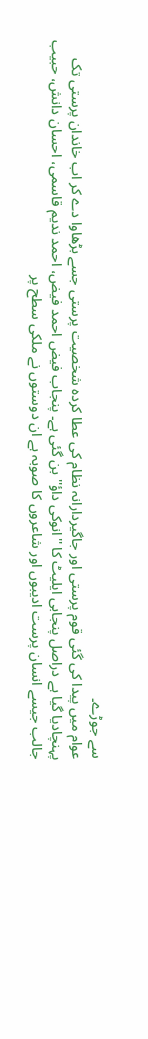سے جوڑے۔
عوام میں پیدا کی گئی قوم پرستی اور جاگیردارانہ نظام کی عطا کردہ شخصیت پرستی جسے بڑھاوا دے کر اب خاندان پرستی تک پہنچادیا گیا ہے دراصل پنجابی ایلیٹ کا ''انوکی داؤ'' بن گئی ہے۔ پنجاب فیض احمد فیض، احمد ندیم قاسمی، احسان دانش، حبیب جالب جیسے انسان پرست ادیبوں اور شاعروں کا صوبہ ہے ان دوستوں نے ملکی سطح پر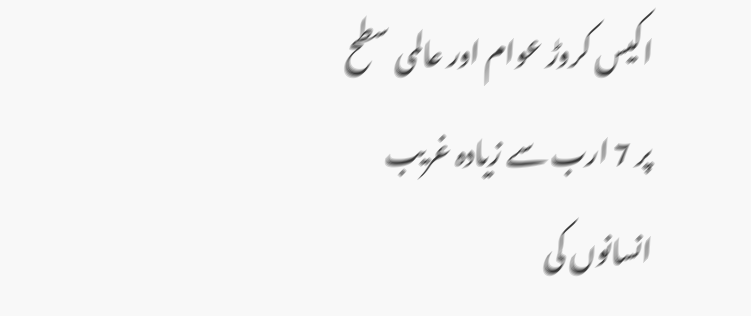اکیس کروڑ عوام اور عالمی سطح پر 7 ارب سے زیادہ غریب انسانوں کی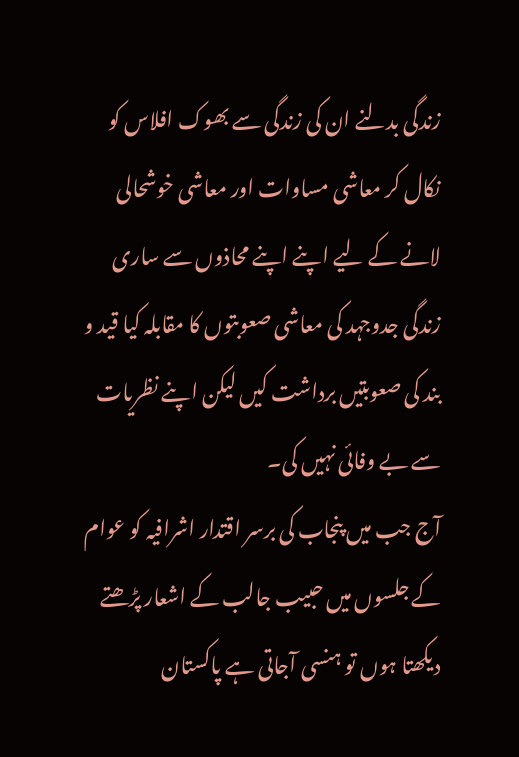زندگی بدلنے ان کی زندگی سے بھوک افلاس کو نکال کر معاشی مساوات اور معاشی خوشحالی لانے کے لیے اپنے اپنے محاذوں سے ساری زندگی جدوجہد کی معاشی صعوبتوں کا مقابلہ کیا قید و بند کی صعوبتیں برداشت کیں لیکن اپنے نظریات سے بے وفائی نہیں کی۔
آج جب میں پنجاب کی برسر اقتدار اشرافیہ کو عوام کے جلسوں میں حبیب جالب کے اشعار پڑھتے دیکھتا ہوں تو ہنسی آجاتی ہے پاکستان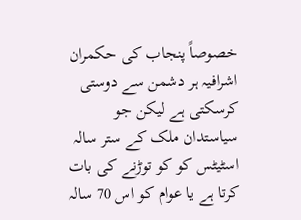خصوصاً پنجاب کی حکمران اشرافیہ ہر دشمن سے دوستی کرسکتی ہے لیکن جو سیاستدان ملک کے ستر سالہ اسٹیٹس کو کو توڑنے کی بات کرتا ہے یا عوام کو اس 70 سالہ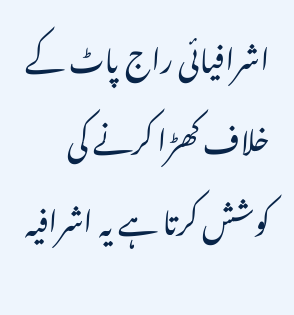اشرافیائی راج پاٹ کے خلاف کھڑا کرنے کی کوشش کرتا ہے یہ اشرافیہ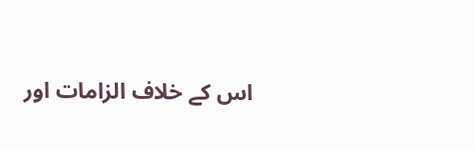اس کے خلاف الزامات اور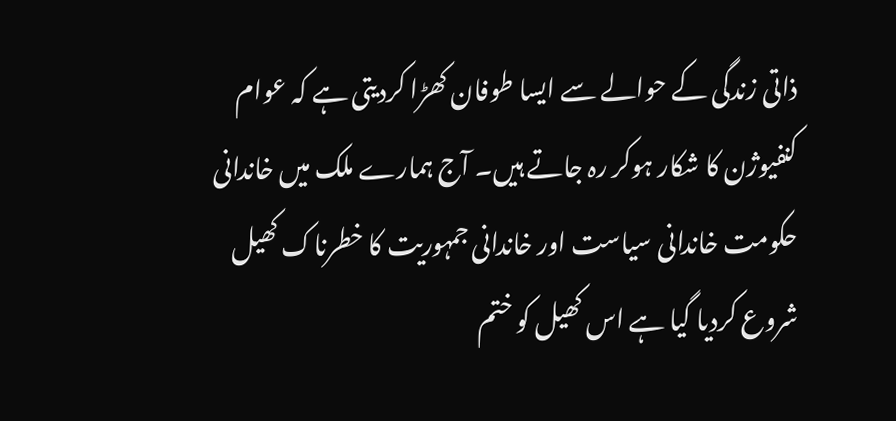ذاتی زندگی کے حوالے سے ایسا طوفان کھڑا کردیتی ہے کہ عوام کنفیوژن کا شکار ہوکر رہ جاتے ہیں۔ آج ہمارے ملک میں خاندانی حکومت خاندانی سیاست اور خاندانی جمہوریت کا خطرناک کھیل شروع کردیا گیا ہے اس کھیل کو ختم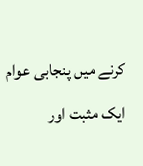کرنے میں پنجابی عوام ایک مثبت اور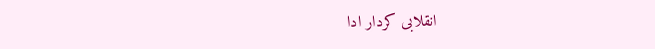انقلابی کردار ادا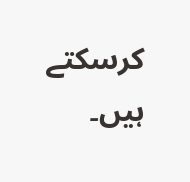کرسکتے ہیں۔